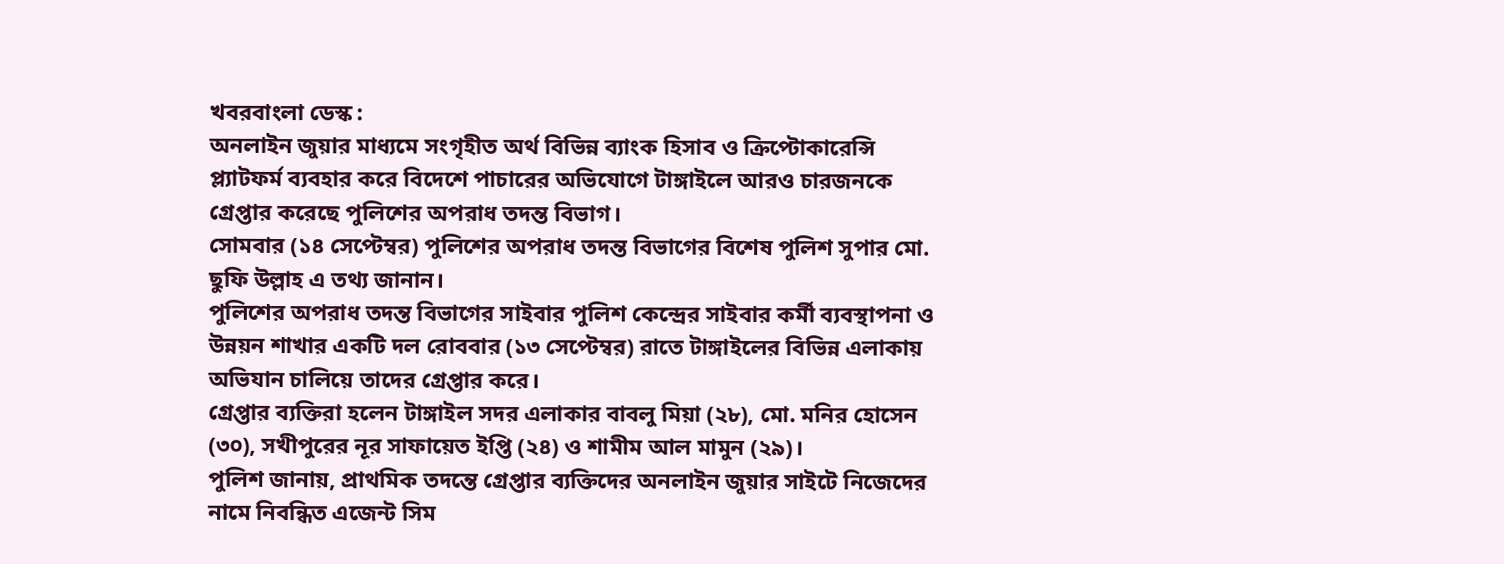খবরবাংলা ডেস্ক :
অনলাইন জুয়ার মাধ্যমে সংগৃহীত অর্থ বিভিন্ন ব্যাংক হিসাব ও ক্রিপ্টোকারেন্সি প্ল্যাটফর্ম ব্যবহার করে বিদেশে পাচারের অভিযোগে টাঙ্গাইলে আরও চারজনকে গ্রেপ্তার করেছে পুলিশের অপরাধ তদন্ত বিভাগ।
সোমবার (১৪ সেপ্টেম্বর) পুলিশের অপরাধ তদন্ত বিভাগের বিশেষ পুলিশ সুপার মো. ছুফি উল্লাহ এ তথ্য জানান।
পুলিশের অপরাধ তদন্ত বিভাগের সাইবার পুলিশ কেন্দ্রের সাইবার কর্মী ব্যবস্থাপনা ও উন্নয়ন শাখার একটি দল রোববার (১৩ সেপ্টেম্বর) রাতে টাঙ্গাইলের বিভিন্ন এলাকায় অভিযান চালিয়ে তাদের গ্রেপ্তার করে।
গ্রেপ্তার ব্যক্তিরা হলেন টাঙ্গাইল সদর এলাকার বাবলু মিয়া (২৮), মো. মনির হোসেন (৩০), সখীপুরের নূর সাফায়েত ইপ্তি (২৪) ও শামীম আল মামুন (২৯)।
পুলিশ জানায়, প্রাথমিক তদন্তে গ্রেপ্তার ব্যক্তিদের অনলাইন জুয়ার সাইটে নিজেদের নামে নিবন্ধিত এজেন্ট সিম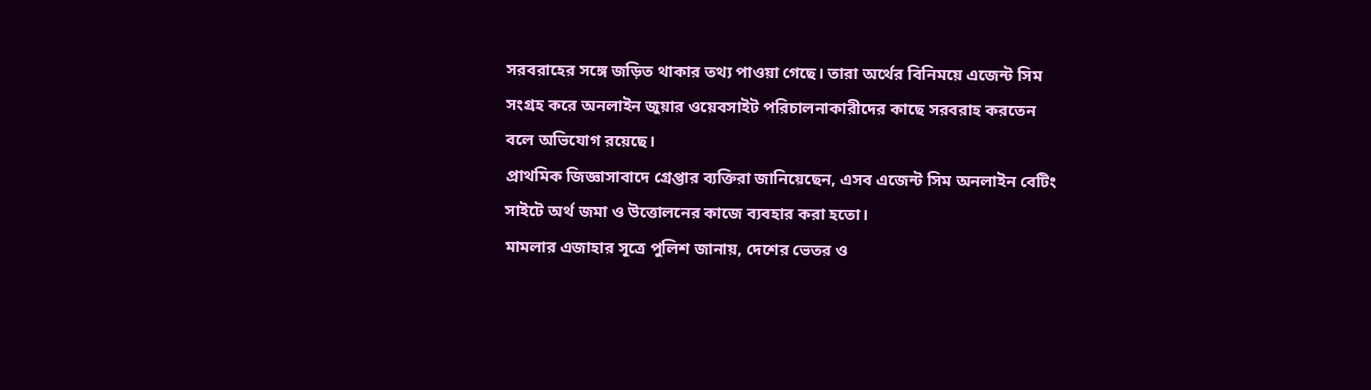সরবরাহের সঙ্গে জড়িত থাকার তথ্য পাওয়া গেছে। তারা অর্থের বিনিময়ে এজেন্ট সিম সংগ্রহ করে অনলাইন জুয়ার ওয়েবসাইট পরিচালনাকারীদের কাছে সরবরাহ করতেন বলে অভিযোগ রয়েছে।
প্রাথমিক জিজ্ঞাসাবাদে গ্রেপ্তার ব্যক্তিরা জানিয়েছেন, এসব এজেন্ট সিম অনলাইন বেটিং সাইটে অর্থ জমা ও উত্তোলনের কাজে ব্যবহার করা হতো।
মামলার এজাহার সূত্রে পুলিশ জানায়, দেশের ভেতর ও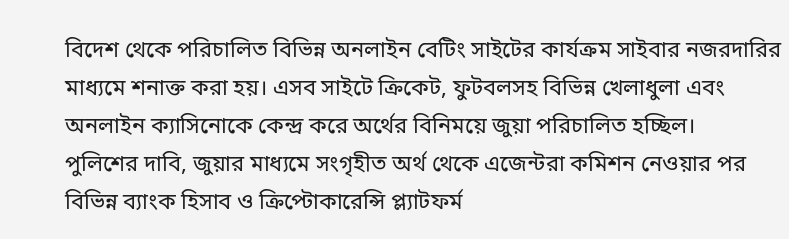বিদেশ থেকে পরিচালিত বিভিন্ন অনলাইন বেটিং সাইটের কার্যক্রম সাইবার নজরদারির মাধ্যমে শনাক্ত করা হয়। এসব সাইটে ক্রিকেট, ফুটবলসহ বিভিন্ন খেলাধুলা এবং অনলাইন ক্যাসিনোকে কেন্দ্র করে অর্থের বিনিময়ে জুয়া পরিচালিত হচ্ছিল।
পুলিশের দাবি, জুয়ার মাধ্যমে সংগৃহীত অর্থ থেকে এজেন্টরা কমিশন নেওয়ার পর বিভিন্ন ব্যাংক হিসাব ও ক্রিপ্টোকারেন্সি প্ল্যাটফর্ম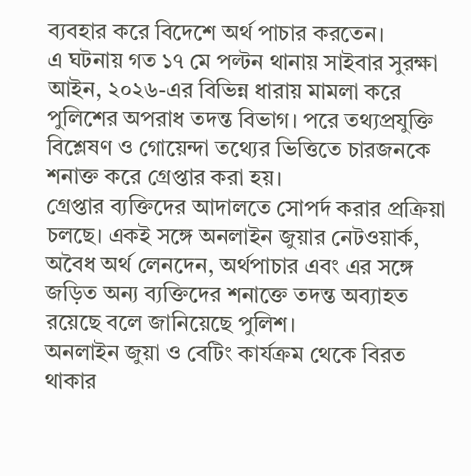ব্যবহার করে বিদেশে অর্থ পাচার করতেন।
এ ঘটনায় গত ১৭ মে পল্টন থানায় সাইবার সুরক্ষা আইন, ২০২৬-এর বিভিন্ন ধারায় মামলা করে পুলিশের অপরাধ তদন্ত বিভাগ। পরে তথ্যপ্রযুক্তি বিশ্লেষণ ও গোয়েন্দা তথ্যের ভিত্তিতে চারজনকে শনাক্ত করে গ্রেপ্তার করা হয়।
গ্রেপ্তার ব্যক্তিদের আদালতে সোপর্দ করার প্রক্রিয়া চলছে। একই সঙ্গে অনলাইন জুয়ার নেটওয়ার্ক, অবৈধ অর্থ লেনদেন, অর্থপাচার এবং এর সঙ্গে জড়িত অন্য ব্যক্তিদের শনাক্তে তদন্ত অব্যাহত রয়েছে বলে জানিয়েছে পুলিশ।
অনলাইন জুয়া ও বেটিং কার্যক্রম থেকে বিরত থাকার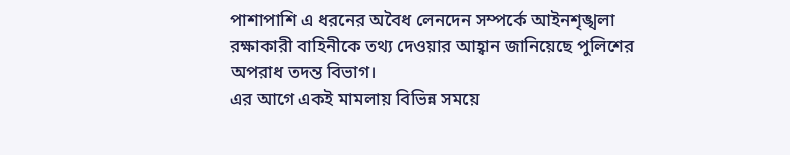পাশাপাশি এ ধরনের অবৈধ লেনদেন সম্পর্কে আইনশৃঙ্খলা রক্ষাকারী বাহিনীকে তথ্য দেওয়ার আহ্বান জানিয়েছে পুলিশের অপরাধ তদন্ত বিভাগ।
এর আগে একই মামলায় বিভিন্ন সময়ে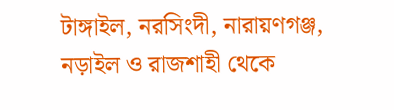টাঙ্গাইল, নরসিংদী, নারায়ণগঞ্জ, নড়াইল ও রাজশাহী থেকে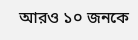আরও ১০ জনকে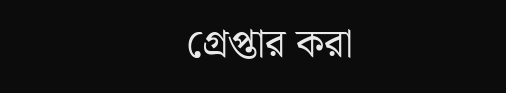গ্রেপ্তার করা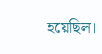হয়েছিল।